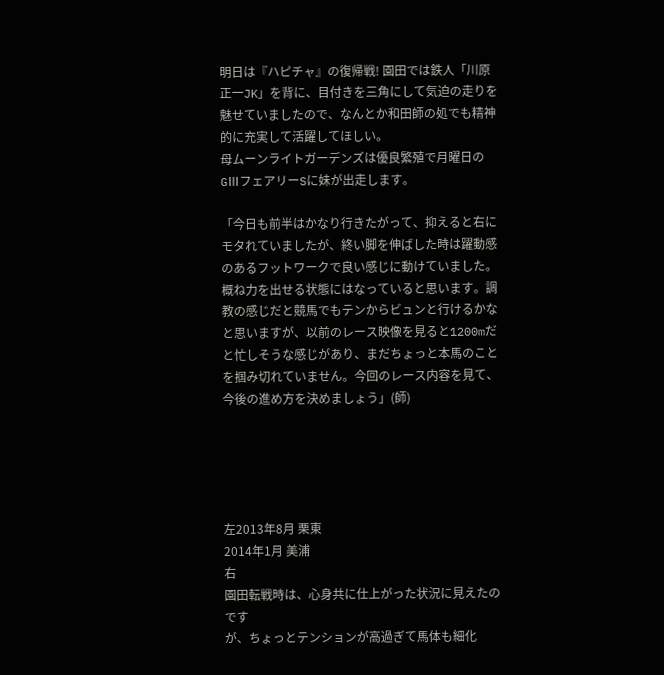明日は『ハピチャ』の復帰戦! 園田では鉄人「川原正一JK」を背に、目付きを三角にして気迫の走りを魅せていましたので、なんとか和田師の処でも精神的に充実して活躍してほしい。
母ムーンライトガーデンズは優良繁殖で月曜日のGⅢフェアリーSに妹が出走します。

「今日も前半はかなり行きたがって、抑えると右にモタれていましたが、終い脚を伸ばした時は躍動感のあるフットワークで良い感じに動けていました。概ね力を出せる状態にはなっていると思います。調教の感じだと競馬でもテンからビュンと行けるかなと思いますが、以前のレース映像を見ると1200mだと忙しそうな感じがあり、まだちょっと本馬のことを掴み切れていません。今回のレース内容を見て、今後の進め方を決めましょう」(師)





左2013年8月 栗東
2014年1月 美浦
右
園田転戦時は、心身共に仕上がった状況に見えたのです
が、ちょっとテンションが高過ぎて馬体も細化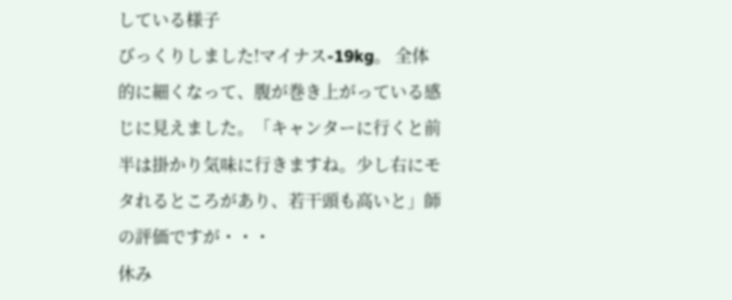している様子
びっくりしました!マイナス-19kg。 全体的に細くなって、腹が巻き上がっている感じに見えました。「キャンターに行くと前半は掛かり気味に行きますね。少し右にモタれるところがあり、若干頭も高いと」師の評価ですが・・・
休み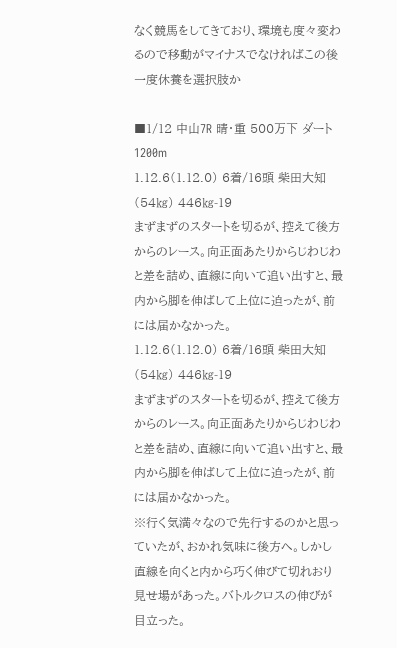なく競馬をしてきており、環境も度々変わるので移動がマイナスでなければこの後一度休養を選択肢か

■1/12 中山7R 晴・重 500万下 ダート1200m
1.12.6(1.12.0) 6着/16頭 柴田大知(54㎏) 446㎏-19
まずまずのスタートを切るが、控えて後方からのレース。向正面あたりからじわじわと差を詰め、直線に向いて追い出すと、最内から脚を伸ばして上位に迫ったが、前には届かなかった。
1.12.6(1.12.0) 6着/16頭 柴田大知(54㎏) 446㎏-19
まずまずのスタートを切るが、控えて後方からのレース。向正面あたりからじわじわと差を詰め、直線に向いて追い出すと、最内から脚を伸ばして上位に迫ったが、前には届かなかった。
※行く気満々なので先行するのかと思っていたが、おかれ気味に後方へ。しかし直線を向くと内から巧く伸びて切れおり見せ場があった。バトルクロスの伸びが目立った。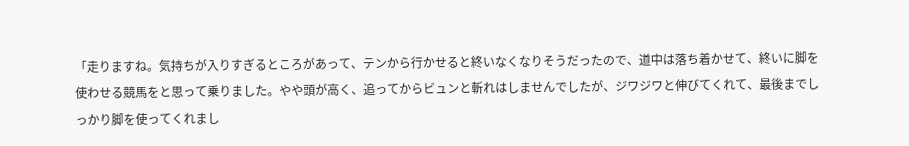「走りますね。気持ちが入りすぎるところがあって、テンから行かせると終いなくなりそうだったので、道中は落ち着かせて、終いに脚を使わせる競馬をと思って乗りました。やや頭が高く、追ってからビュンと斬れはしませんでしたが、ジワジワと伸びてくれて、最後までしっかり脚を使ってくれまし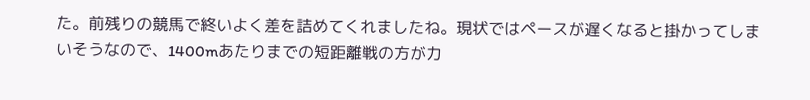た。前残りの競馬で終いよく差を詰めてくれましたね。現状ではペースが遅くなると掛かってしまいそうなので、1400mあたりまでの短距離戦の方が力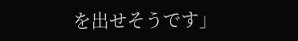を出せそうです」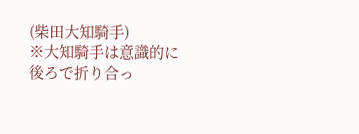(柴田大知騎手)
※大知騎手は意識的に後ろで折り合っ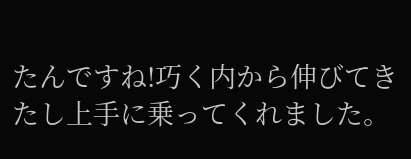たんですね!巧く内から伸びてきたし上手に乗ってくれました。